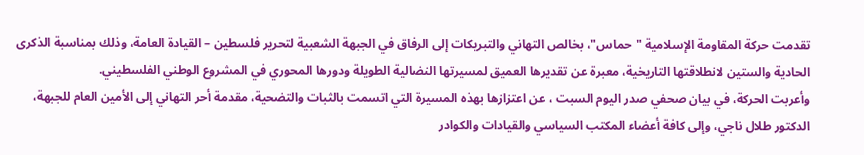تقدمت حركة المقاومة الإسلامية "حماس"، بخالص التهاني والتبريكات إلى الرفاق في الجبهة الشعبية لتحرير فلسطين – القيادة العامة، وذلك بمناسبة الذكرى الحادية والستين لانطلاقتها التاريخية، معبرة عن تقديرها العميق لمسيرتها النضالية الطويلة ودورها المحوري في المشروع الوطني الفلسطيني.
وأعربت الحركة، في بيان صحفي صدر اليوم السبت ، عن اعتزازها بهذه المسيرة التي اتسمت بالثبات والتضحية، مقدمة أحر التهاني إلى الأمين العام للجبهة، الدكتور طلال ناجي، وإلى كافة أعضاء المكتب السياسي والقيادات والكوادر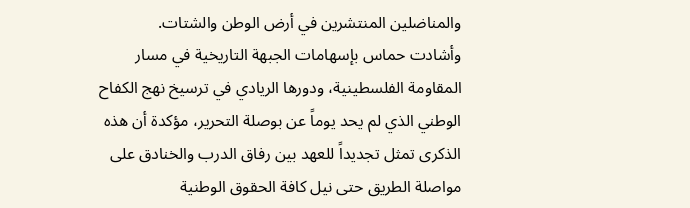والمناضلين المنتشرين في أرض الوطن والشتات.
وأشادت حماس بإسهامات الجبهة التاريخية في مسار المقاومة الفلسطينية، ودورها الريادي في ترسيخ نهج الكفاح الوطني الذي لم يحد يوماً عن بوصلة التحرير، مؤكدة أن هذه الذكرى تمثل تجديداً للعهد بين رفاق الدرب والخنادق على مواصلة الطريق حتى نيل كافة الحقوق الوطنية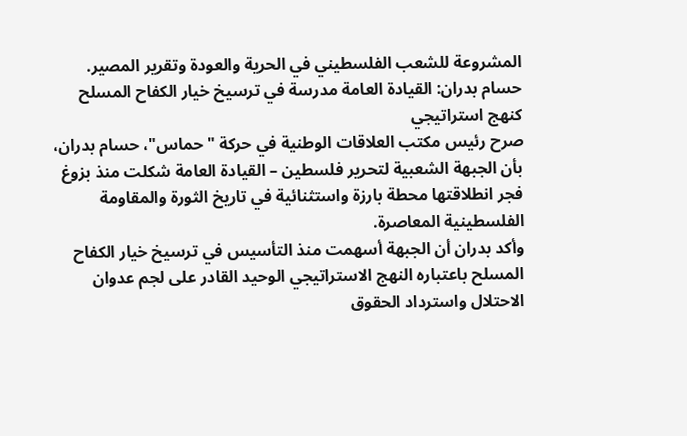المشروعة للشعب الفلسطيني في الحرية والعودة وتقرير المصير.
حسام بدران: القيادة العامة مدرسة في ترسيخ خيار الكفاح المسلح كنهج استراتيجي
صرح رئيس مكتب العلاقات الوطنية في حركة "حماس"، حسام بدران، بأن الجبهة الشعبية لتحرير فلسطين – القيادة العامة شكلت منذ بزوغ فجر انطلاقتها محطة بارزة واستثنائية في تاريخ الثورة والمقاومة الفلسطينية المعاصرة.
وأكد بدران أن الجبهة أسهمت منذ التأسيس في ترسيخ خيار الكفاح المسلح باعتباره النهج الاستراتيجي الوحيد القادر على لجم عدوان الاحتلال واسترداد الحقوق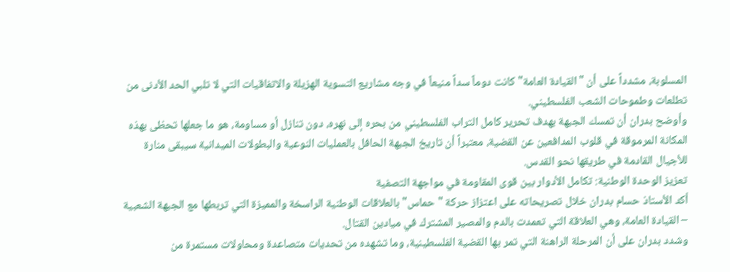المسلوبة، مشدداً على أن "القيادة العامة" كانت دوماً سداً منيعاً في وجه مشاريع التسوية الهزيلة والاتفاقيات التي لا تلبي الحد الأدنى من تطلعات وطموحات الشعب الفلسطيني.
وأوضح بدران أن تمسك الجبهة بهدف تحرير كامل التراب الفلسطيني من بحره إلى نهره، دون تنازل أو مساومة، هو ما جعلها تحظى بهذه المكانة المرموقة في قلوب المدافعين عن القضية، معتبراً أن تاريخ الجبهة الحافل بالعمليات النوعية والبطولات الميدانية سيبقى منارة للأجيال القادمة في طريقها نحو القدس.
تعزيز الوحدة الوطنية: تكامل الأدوار بين قوى المقاومة في مواجهة التصفية
أكد الأستاذ حسام بدران خلال تصريحاته على اعتزاز حركة "حماس" بالعلاقات الوطنية الراسخة والمميزة التي تربطها مع الجبهة الشعبية – القيادة العامة، وهي العلاقة التي تعمدت بالدم والمصير المشترك في ميادين القتال.
وشدد بدران على أن المرحلة الراهنة التي تمر بها القضية الفلسطينية، وما تشهده من تحديات متصاعدة ومحاولات مستمرة من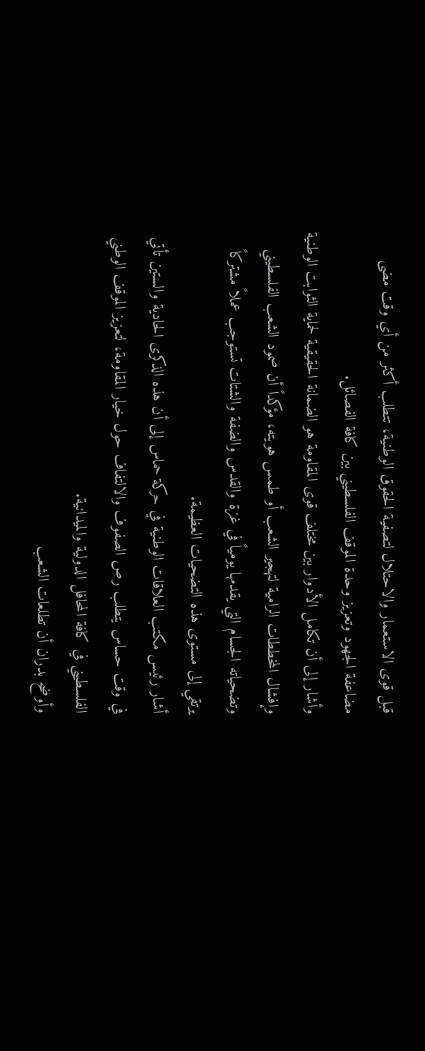قبل قوى الاستعمار والاحتلال لتصفية الحقوق الوطنية، تتطلب أكثر من أي وقت مضى مضاعفة الجهود وتعزيز وحدة الموقف الفلسطيني بين كافة الفصائل.
وأشار إلى أن تكامل الأدوار بين مختلف قوى المقاومة هو الضمانة الحقيقية لحماية الثوابت الوطنية وإفشال المخططات الرامية لتهجير الشعب أو طمس هويته، مؤكداً أن صمود الشعب الفلسطيني وتضحياته الجسام التي يقدمها يومياً في غزة والقدس والضفة والشتات تستوجب عملاً مشتركاً يرتقي إلى مستوى هذه التضحيات العظيمة.
أشار رئيس مكتب العلاقات الوطنية في حركة حماس إلى أن هذه الذكرى الحادية والستين تأتي في وقت حساس يتطلب رص الصفوف والالتفاف حول خيار المقاومة، لتعزيز الموقف الوطني الفلسطيني في كافة المحافل الدولية والميدانية.
وأوضح بدران أن تطلعات الشعب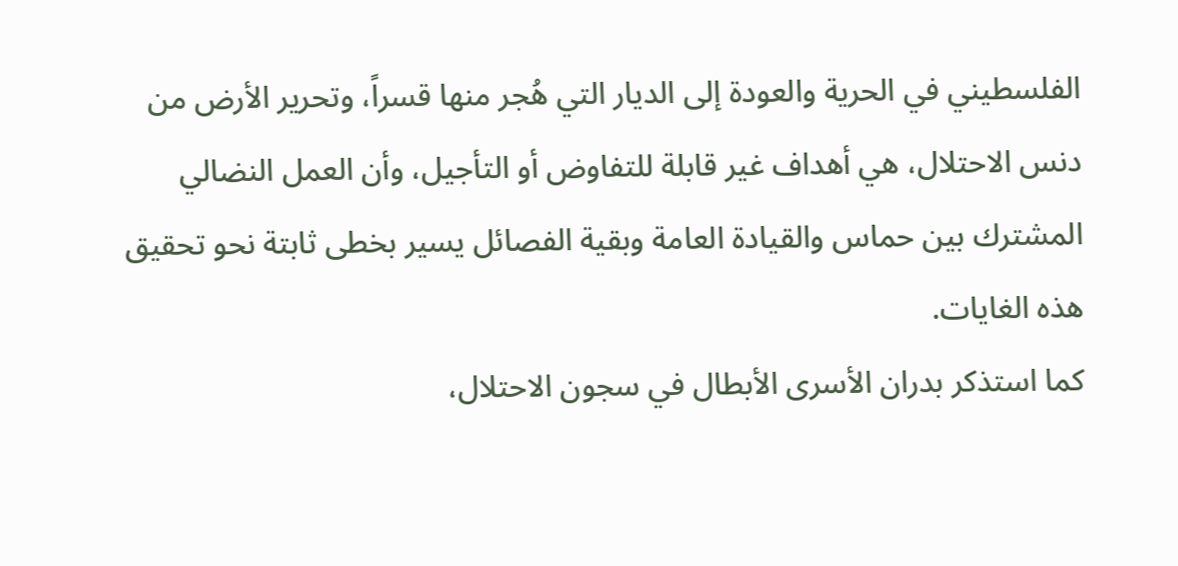الفلسطيني في الحرية والعودة إلى الديار التي هُجر منها قسراً، وتحرير الأرض من دنس الاحتلال، هي أهداف غير قابلة للتفاوض أو التأجيل، وأن العمل النضالي المشترك بين حماس والقيادة العامة وبقية الفصائل يسير بخطى ثابتة نحو تحقيق هذه الغايات.
كما استذكر بدران الأسرى الأبطال في سجون الاحتلال،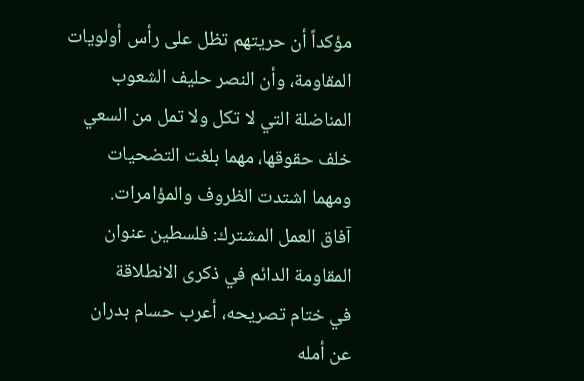مؤكداً أن حريتهم تظل على رأس أولويات المقاومة، وأن النصر حليف الشعوب المناضلة التي لا تكل ولا تمل من السعي خلف حقوقها، مهما بلغت التضحيات ومهما اشتدت الظروف والمؤامرات.
آفاق العمل المشترك: فلسطين عنوان المقاومة الدائم في ذكرى الانطلاقة
في ختام تصريحه، أعرب حسام بدران عن أمله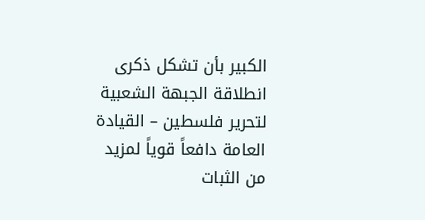الكبير بأن تشكل ذكرى انطلاقة الجبهة الشعبية لتحرير فلسطين – القيادة العامة دافعاً قوياً لمزيد من الثبات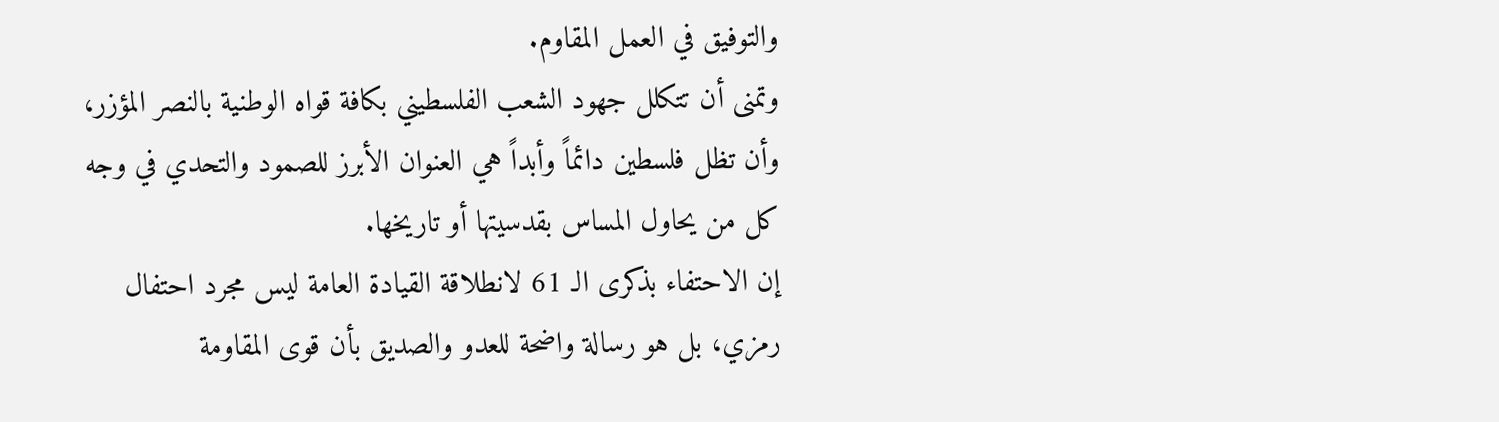والتوفيق في العمل المقاوم.
وتمنى أن تتكلل جهود الشعب الفلسطيني بكافة قواه الوطنية بالنصر المؤزر، وأن تظل فلسطين دائماً وأبداً هي العنوان الأبرز للصمود والتحدي في وجه كل من يحاول المساس بقدسيتها أو تاريخها.
إن الاحتفاء بذكرى الـ 61 لانطلاقة القيادة العامة ليس مجرد احتفال رمزي، بل هو رسالة واضحة للعدو والصديق بأن قوى المقاومة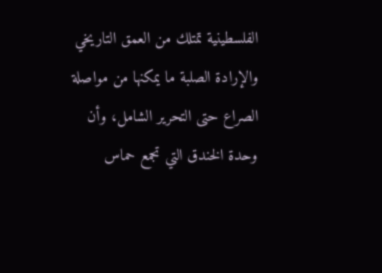الفلسطينية تمتلك من العمق التاريخي والإرادة الصلبة ما يمكنها من مواصلة الصراع حتى التحرير الشامل، وأن وحدة الخندق التي تجمع حماس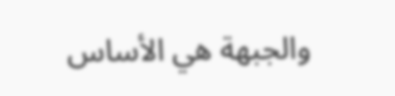والجبهة هي الأساس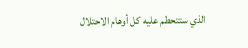الذي ستتحطم عليه كل أوهام الاحتلال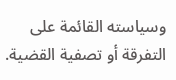وسياسته القائمة على التفرقة أو تصفية القضية.